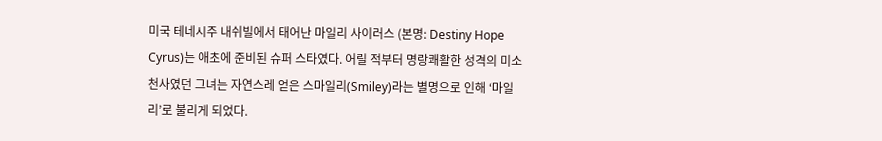미국 테네시주 내쉬빌에서 태어난 마일리 사이러스 (본명: Destiny Hope Cyrus)는 애초에 준비된 슈퍼 스타였다. 어릴 적부터 명랑쾌활한 성격의 미소천사였던 그녀는 자연스레 얻은 스마일리(Smiley)라는 별명으로 인해 ‘마일리’로 불리게 되었다.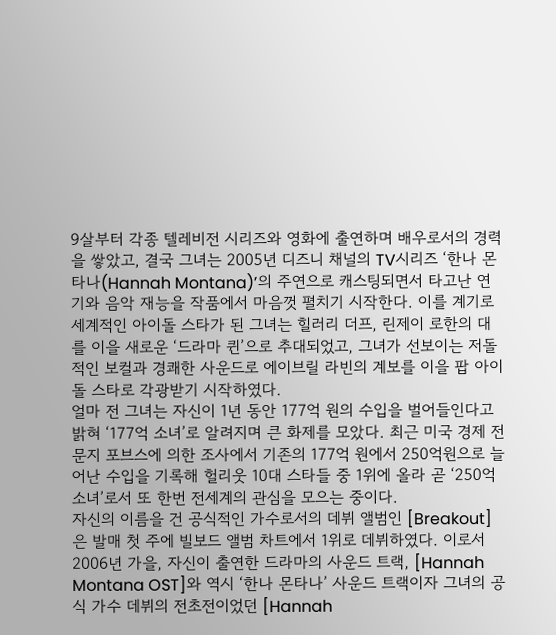9살부터 각종 텔레비전 시리즈와 영화에 출연하며 배우로서의 경력을 쌓았고, 결국 그녀는 2005년 디즈니 채널의 TV시리즈 ‘한나 몬타나(Hannah Montana)’의 주연으로 캐스팅되면서 타고난 연기와 음악 재능을 작품에서 마음껏 펼치기 시작한다. 이를 계기로 세계적인 아이돌 스타가 된 그녀는 힐러리 더프, 린제이 로한의 대를 이을 새로운 ‘드라마 퀸’으로 추대되었고, 그녀가 선보이는 저돌적인 보컬과 경쾌한 사운드로 에이브릴 라빈의 계보를 이을 팝 아이돌 스타로 각광받기 시작하였다.
얼마 전 그녀는 자신이 1년 동안 177억 원의 수입을 벌어들인다고 밝혀 ‘177억 소녀’로 알려지며 큰 화제를 모았다. 최근 미국 경제 전문지 포브스에 의한 조사에서 기존의 177억 원에서 250억원으로 늘어난 수입을 기록해 헐리웃 10대 스타들 중 1위에 올라 곧 ‘250억 소녀’로서 또 한번 전세계의 관심을 모으는 중이다.
자신의 이름을 건 공식적인 가수로서의 데뷔 앨범인 [Breakout]은 발매 첫 주에 빌보드 앨범 차트에서 1위로 데뷔하였다. 이로서 2006년 가을, 자신이 출연한 드라마의 사운드 트랙, [Hannah Montana OST]와 역시 ‘한나 몬타나’ 사운드 트랙이자 그녀의 공식 가수 데뷔의 전초전이었던 [Hannah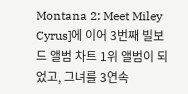Montana 2: Meet Miley Cyrus]에 이어 3번째 빌보드 앨범 차트 1위 앨범이 되었고, 그녀를 3연속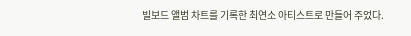빌보드 앨범 차트를 기록한 최연소 아티스트로 만들어 주었다.